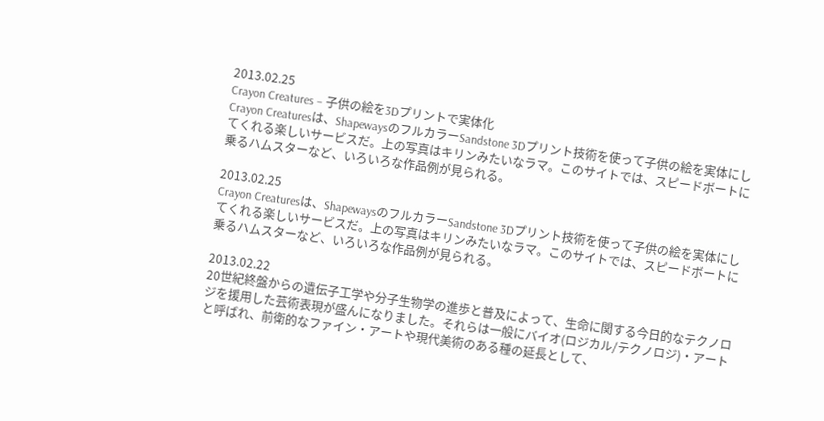2013.02.25
Crayon Creatures – 子供の絵を3Dプリントで実体化
Crayon Creaturesは、ShapewaysのフルカラーSandstone 3Dプリント技術を使って子供の絵を実体にしてくれる楽しいサービスだ。上の写真はキリンみたいなラマ。このサイトでは、スピードボートに乗るハムスターなど、いろいろな作品例が見られる。

2013.02.25
Crayon Creaturesは、ShapewaysのフルカラーSandstone 3Dプリント技術を使って子供の絵を実体にしてくれる楽しいサービスだ。上の写真はキリンみたいなラマ。このサイトでは、スピードボートに乗るハムスターなど、いろいろな作品例が見られる。

2013.02.22
20世紀終盤からの遺伝子工学や分子生物学の進歩と普及によって、生命に関する今日的なテクノロジを援用した芸術表現が盛んになりました。それらは一般にバイオ(ロジカル/テクノロジ)・アートと呼ばれ、前衛的なファイン・アートや現代美術のある種の延長として、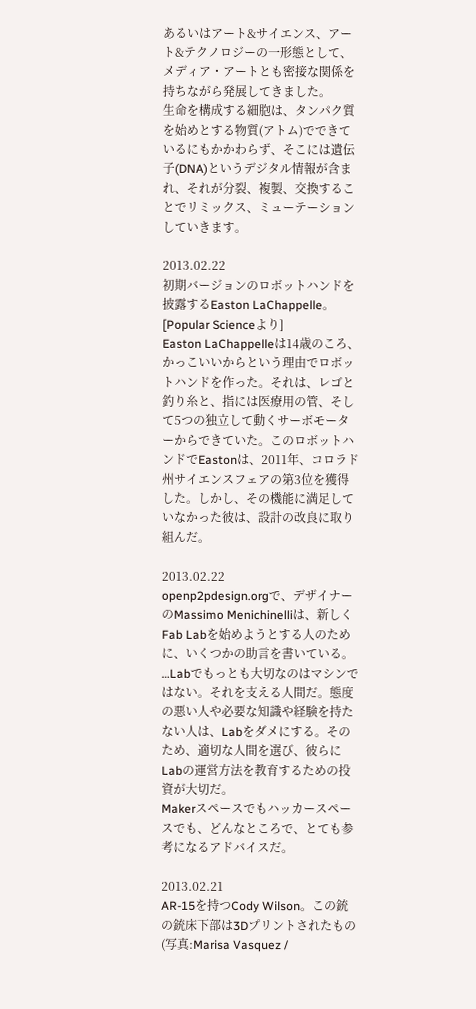あるいはアート&サイエンス、アート&テクノロジーの一形態として、メディア・アートとも密接な関係を持ちながら発展してきました。
生命を構成する細胞は、タンパク質を始めとする物質(アトム)でできているにもかかわらず、そこには遺伝子(DNA)というデジタル情報が含まれ、それが分裂、複製、交換することでリミックス、ミューテーションしていきます。

2013.02.22
初期バージョンのロボットハンドを披露するEaston LaChappelle。[Popular Scienceより]
Easton LaChappelleは14歳のころ、かっこいいからという理由でロボットハンドを作った。それは、レゴと釣り糸と、指には医療用の管、そして5つの独立して動くサーボモーターからできていた。このロボットハンドでEastonは、2011年、コロラド州サイエンスフェアの第3位を獲得した。しかし、その機能に満足していなかった彼は、設計の改良に取り組んだ。

2013.02.22
openp2pdesign.orgで、デザイナーのMassimo Menichinelliは、新しくFab Labを始めようとする人のために、いくつかの助言を書いている。
…Labでもっとも大切なのはマシンではない。それを支える人間だ。態度の悪い人や必要な知識や経験を持たない人は、Labをダメにする。そのため、適切な人間を選び、彼らにLabの運営方法を教育するための投資が大切だ。
Makerスペースでもハッカースペースでも、どんなところで、とても参考になるアドバイスだ。

2013.02.21
AR-15を持つCody Wilson。この銃の銃床下部は3Dプリントされたもの(写真:Marisa Vasquez /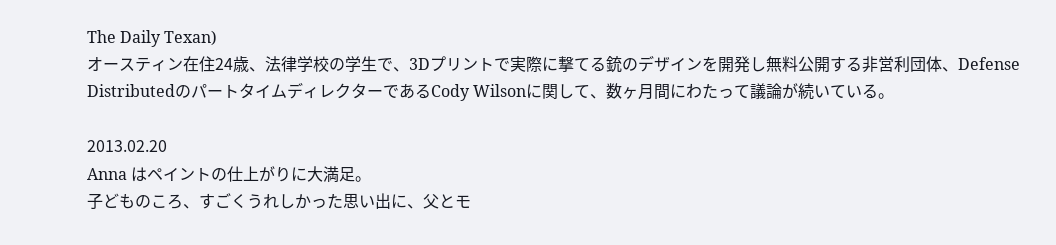The Daily Texan)
オースティン在住24歳、法律学校の学生で、3Dプリントで実際に撃てる銃のデザインを開発し無料公開する非営利団体、Defense DistributedのパートタイムディレクターであるCody Wilsonに関して、数ヶ月間にわたって議論が続いている。

2013.02.20
Anna はペイントの仕上がりに大満足。
子どものころ、すごくうれしかった思い出に、父とモ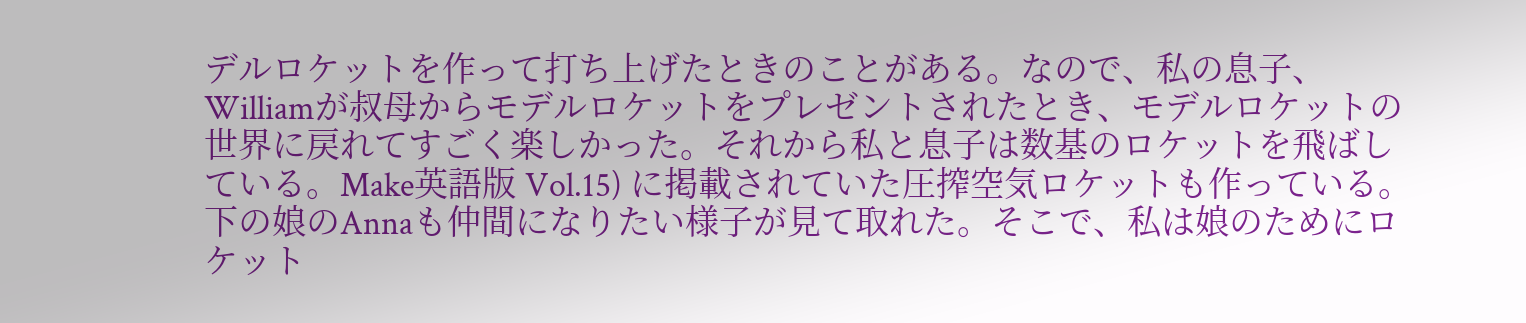デルロケットを作って打ち上げたときのことがある。なので、私の息子、Williamが叔母からモデルロケットをプレゼントされたとき、モデルロケットの世界に戻れてすごく楽しかった。それから私と息子は数基のロケットを飛ばしている。Make英語版 Vol.15) に掲載されていた圧搾空気ロケットも作っている。下の娘のAnnaも仲間になりたい様子が見て取れた。そこで、私は娘のためにロケット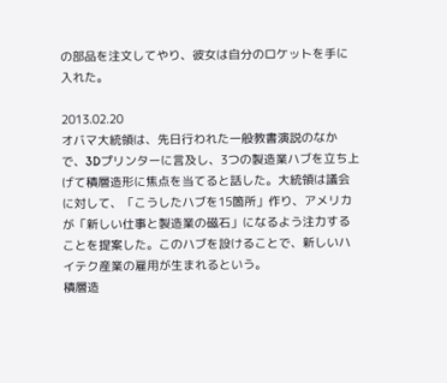の部品を注文してやり、彼女は自分のロケットを手に入れた。

2013.02.20
オバマ大統領は、先日行われた一般教書演説のなかで、3Dプリンターに言及し、3つの製造業ハブを立ち上げて積層造形に焦点を当てると話した。大統領は議会に対して、「こうしたハブを15箇所」作り、アメリカが「新しい仕事と製造業の磁石」になるよう注力することを提案した。このハブを設けることで、新しいハイテク産業の雇用が生まれるという。
積層造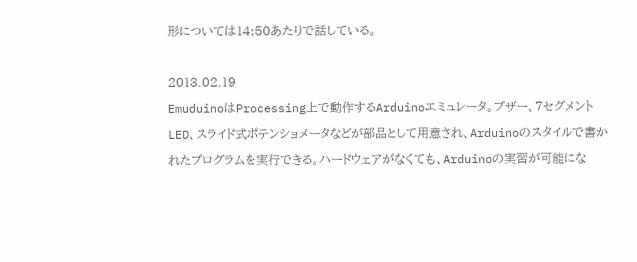形については14:50あたりで話している。

2013.02.19
EmuduinoはProcessing上で動作するArduinoエミュレータ。ブザー、7セグメントLED、スライド式ポテンショメータなどが部品として用意され、Arduinoのスタイルで書かれたプログラムを実行できる。ハードウェアがなくても、Arduinoの実習が可能にな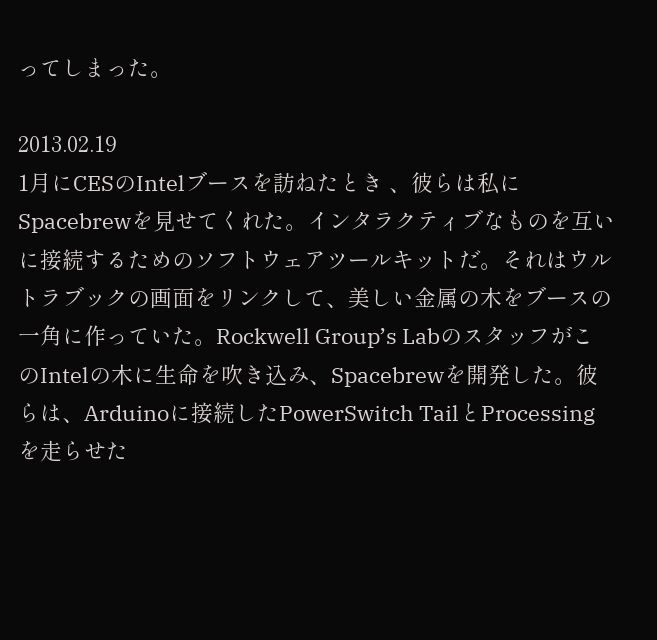ってしまった。

2013.02.19
1月にCESのIntelブースを訪ねたとき 、彼らは私にSpacebrewを見せてくれた。インタラクティブなものを互いに接続するためのソフトウェアツールキットだ。それはウルトラブックの画面をリンクして、美しい金属の木をブースの一角に作っていた。Rockwell Group’s LabのスタッフがこのIntelの木に生命を吹き込み、Spacebrewを開発した。彼らは、Arduinoに接続したPowerSwitch TailとProcessingを走らせた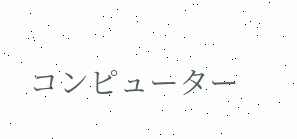コンピューター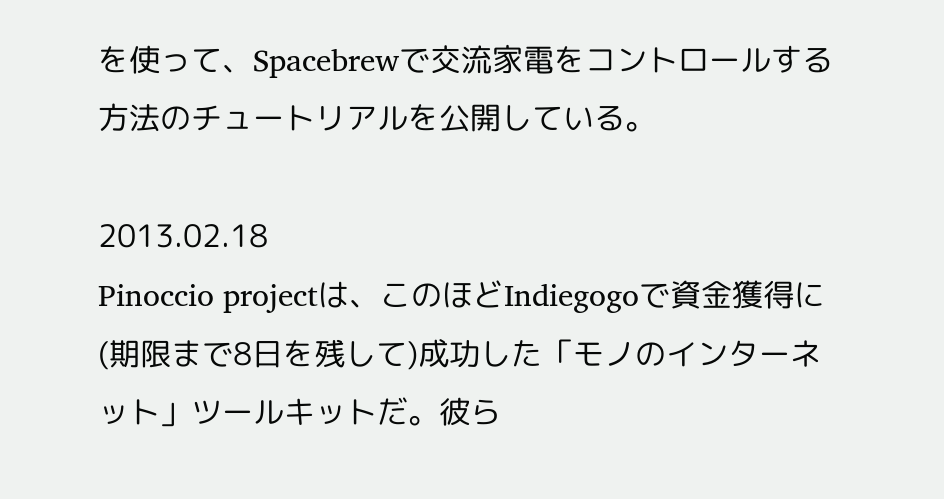を使って、Spacebrewで交流家電をコントロールする方法のチュートリアルを公開している。

2013.02.18
Pinoccio projectは、このほどIndiegogoで資金獲得に(期限まで8日を残して)成功した「モノのインターネット」ツールキットだ。彼ら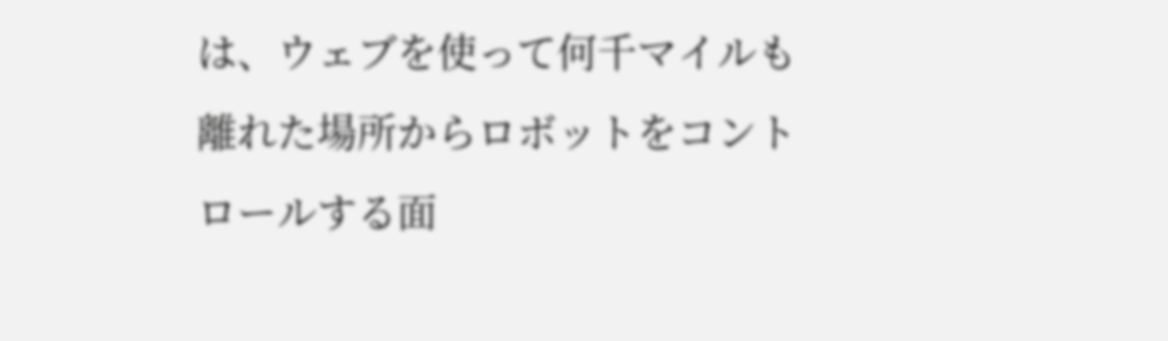は、ウェブを使って何千マイルも離れた場所からロボットをコントロールする面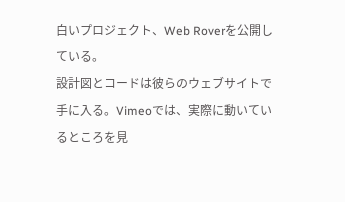白いプロジェクト、Web Roverを公開している。
設計図とコードは彼らのウェブサイトで手に入る。Vimeoでは、実際に動いているところを見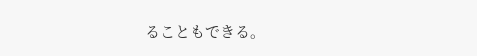ることもできる。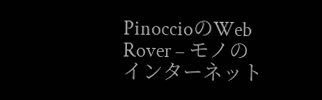PinoccioのWeb Rover – モノのインターネット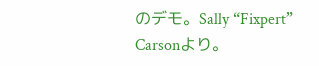のデモ。Sally “Fixpert” Carsonより。